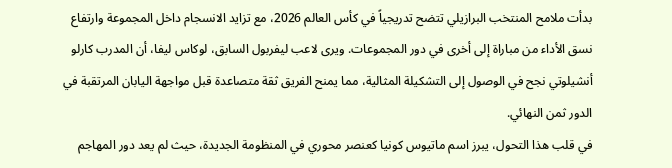بدأت ملامح المنتخب البرازيلي تتضح تدريجياً في كأس العالم 2026، مع تزايد الانسجام داخل المجموعة وارتفاع نسق الأداء من مباراة إلى أخرى في دور المجموعات. ويرى لاعب ليفربول السابق، لوكاس ليفا، أن المدرب كارلو أنشيلوتي نجح في الوصول إلى التشكيلة المثالية، مما يمنح الفريق ثقة متصاعدة قبل مواجهة اليابان المرتقبة في الدور ثمن النهائي.
في قلب هذا التحول، يبرز اسم ماتيوس كونيا كعنصر محوري في المنظومة الجديدة، حيث لم يعد دور المهاجم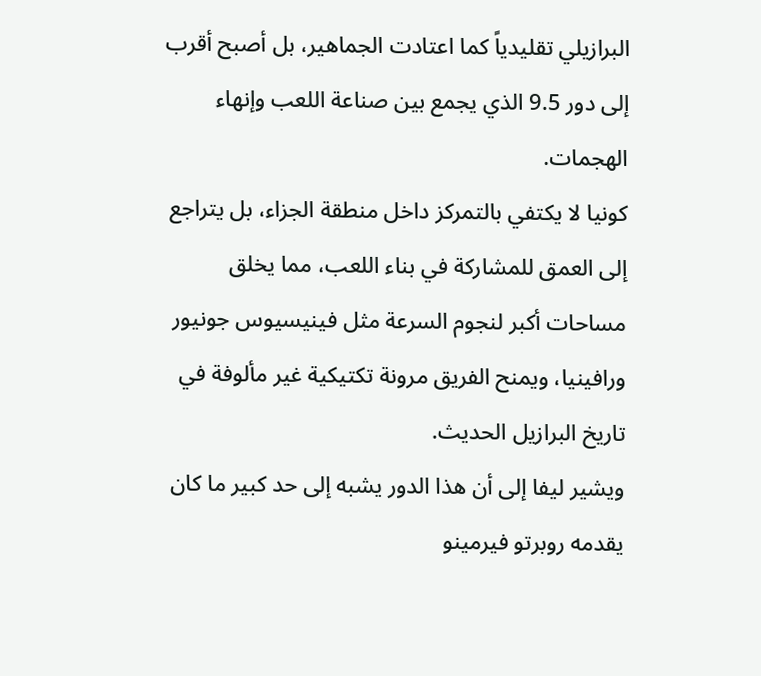البرازيلي تقليدياً كما اعتادت الجماهير، بل أصبح أقرب إلى دور 9.5 الذي يجمع بين صناعة اللعب وإنهاء الهجمات.
كونيا لا يكتفي بالتمركز داخل منطقة الجزاء، بل يتراجع إلى العمق للمشاركة في بناء اللعب، مما يخلق مساحات أكبر لنجوم السرعة مثل فينيسيوس جونيور ورافينيا، ويمنح الفريق مرونة تكتيكية غير مألوفة في تاريخ البرازيل الحديث.
ويشير ليفا إلى أن هذا الدور يشبه إلى حد كبير ما كان يقدمه روبرتو فيرمينو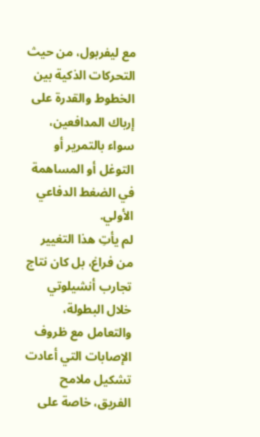مع ليفربول، من حيث التحركات الذكية بين الخطوط والقدرة على إرباك المدافعين، سواء بالتمرير أو التوغل أو المساهمة في الضغط الدفاعي الأولي.
لم يأتِ هذا التغيير من فراغ، بل كان نتاج تجارب أنشيلوتي خلال البطولة، والتعامل مع ظروف الإصابات التي أعادت تشكيل ملامح الفريق، خاصة على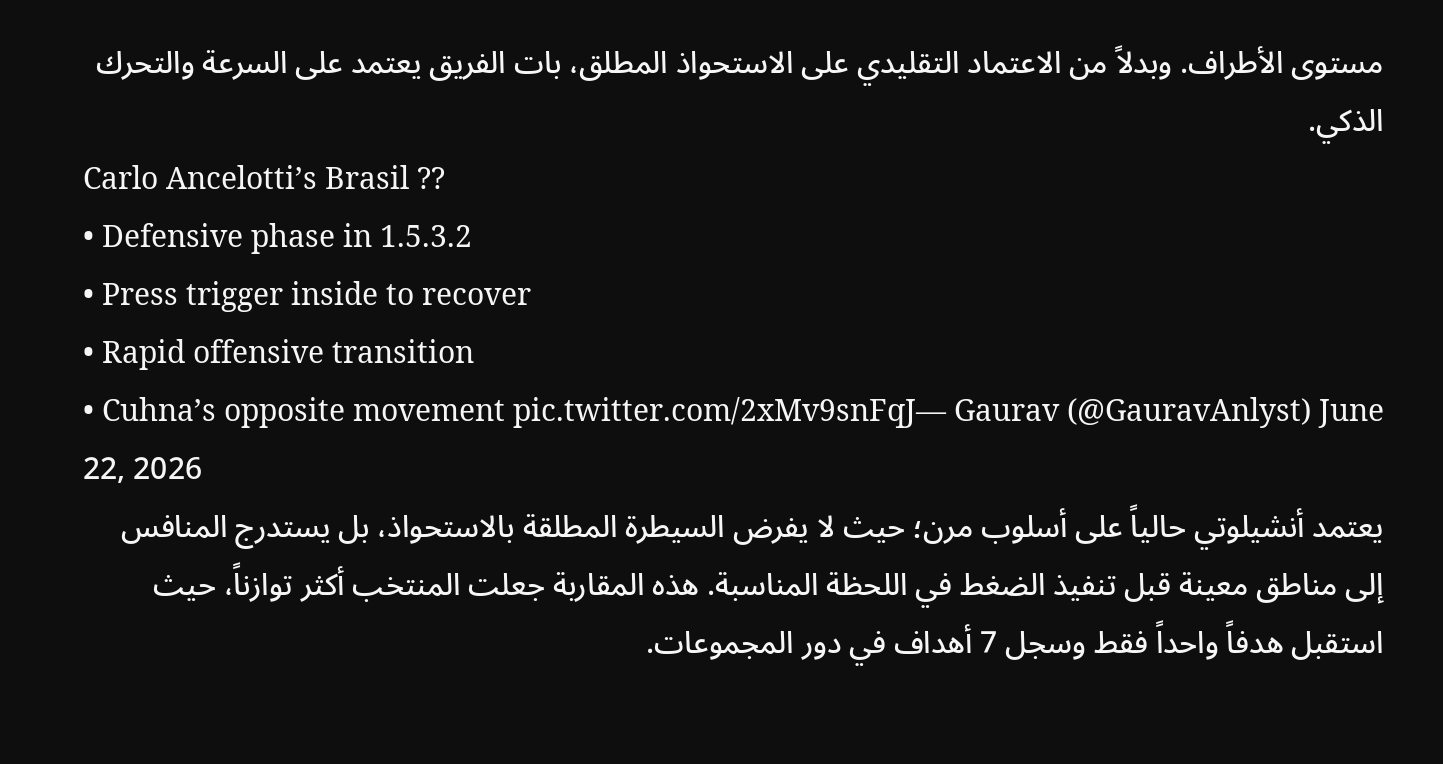مستوى الأطراف. وبدلاً من الاعتماد التقليدي على الاستحواذ المطلق، بات الفريق يعتمد على السرعة والتحرك الذكي.
Carlo Ancelotti’s Brasil ??
• Defensive phase in 1.5.3.2
• Press trigger inside to recover
• Rapid offensive transition
• Cuhna’s opposite movement pic.twitter.com/2xMv9snFqJ— Gaurav (@GauravAnlyst) June 22, 2026
يعتمد أنشيلوتي حالياً على أسلوب مرن؛ حيث لا يفرض السيطرة المطلقة بالاستحواذ، بل يستدرج المنافس إلى مناطق معينة قبل تنفيذ الضغط في اللحظة المناسبة. هذه المقاربة جعلت المنتخب أكثر توازناً، حيث استقبل هدفاً واحداً فقط وسجل 7 أهداف في دور المجموعات.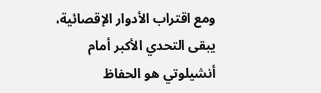ومع اقتراب الأدوار الإقصائية، يبقى التحدي الأكبر أمام أنشيلوتي هو الحفاظ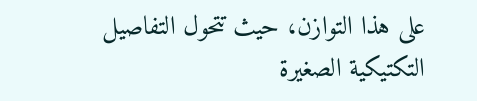على هذا التوازن، حيث تتحول التفاصيل التكتيكية الصغيرة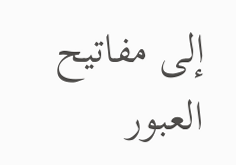إلى مفاتيح العبور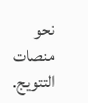نحو منصات التتويج.